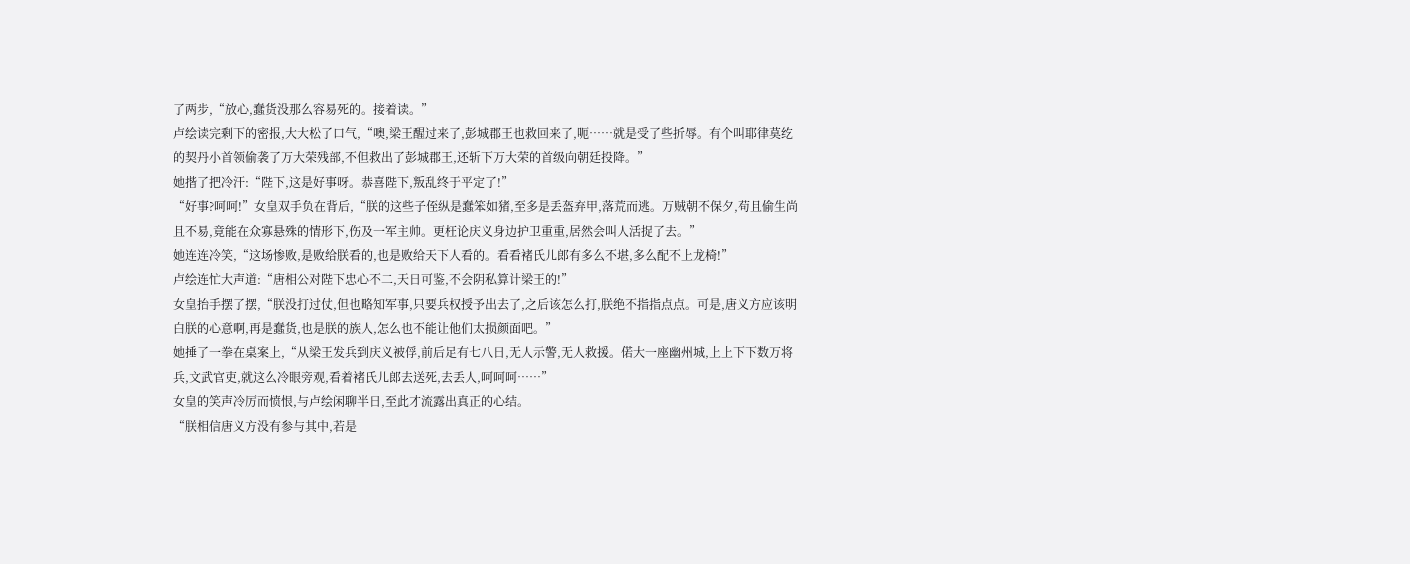了两步,“放心,蠢货没那么容易死的。接着读。”
卢绘读完剩下的密报,大大松了口气,“噢,梁王醒过来了,彭城郡王也救回来了,呃……就是受了些折辱。有个叫耶律莫纥的契丹小首领偷袭了万大荣残部,不但救出了彭城郡王,还斩下万大荣的首级向朝廷投降。”
她揩了把冷汗:“陛下,这是好事呀。恭喜陛下,叛乱终于平定了!”
“好事?呵呵!”女皇双手负在背后,“朕的这些子侄纵是蠢笨如猪,至多是丢盔弃甲,落荒而逃。万贼朝不保夕,苟且偷生尚且不易,竟能在众寡悬殊的情形下,伤及一军主帅。更枉论庆义身边护卫重重,居然会叫人活捉了去。”
她连连冷笑,“这场惨败,是败给朕看的,也是败给天下人看的。看看褚氏儿郎有多么不堪,多么配不上龙椅!”
卢绘连忙大声道:“唐相公对陛下忠心不二,天日可鉴,不会阴私算计梁王的!”
女皇抬手摆了摆,“朕没打过仗,但也略知军事,只要兵权授予出去了,之后该怎么打,朕绝不指指点点。可是,唐义方应该明白朕的心意啊,再是蠢货,也是朕的族人,怎么也不能让他们太损颜面吧。”
她捶了一拳在桌案上,“从梁王发兵到庆义被俘,前后足有七八日,无人示警,无人救援。偌大一座幽州城,上上下下数万将兵,文武官吏,就这么冷眼旁观,看着褚氏儿郎去送死,去丢人,呵呵呵……”
女皇的笑声冷厉而愤恨,与卢绘闲聊半日,至此才流露出真正的心结。
“朕相信唐义方没有参与其中,若是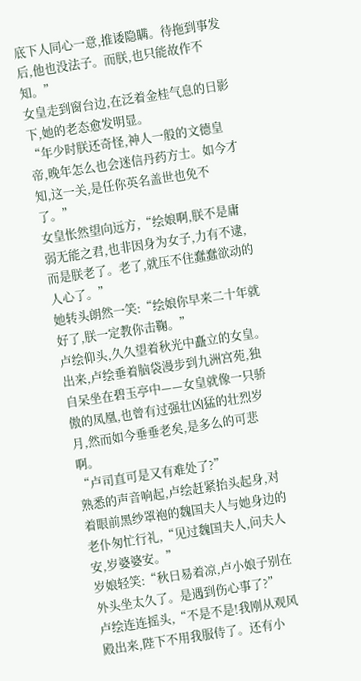底下人同心一意,推诿隐瞒。待拖到事发后,他也没法子。而朕,也只能故作不知。”
女皇走到窗台边,在泛着金桂气息的日影下,她的老态愈发明显。
“年少时朕还奇怪,神人一般的文德皇帝,晚年怎么也会迷信丹药方士。如今才知,这一关,是任你英名盖世也免不了。”
女皇怅然望向远方,“绘娘啊,朕不是庸弱无能之君,也非因身为女子,力有不逮,而是朕老了。老了,就压不住蠢蠢欲动的人心了。”
她转头朗然一笑:“绘娘你早来二十年就好了,朕一定教你击鞠。”
卢绘仰头,久久望着秋光中矗立的女皇。
出来,卢绘垂着脑袋漫步到九洲宫苑,独自呆坐在碧玉亭中——女皇就像一只骄傲的凤凰,也曾有过强壮凶猛的壮烈岁月,然而如今垂垂老矣,是多么的可悲啊。
“卢司直可是又有难处了?”
熟悉的声音响起,卢绘赶紧抬头起身,对着眼前黑纱罩袍的魏国夫人与她身边的老仆匆忙行礼,“见过魏国夫人,问夫人安,岁婆婆安。”
岁娘轻笑:“秋日易着凉,卢小娘子别在外头坐太久了。是遇到伤心事了?”
卢绘连连摇头,“不是不是!我刚从观风殿出来,陛下不用我服侍了。还有小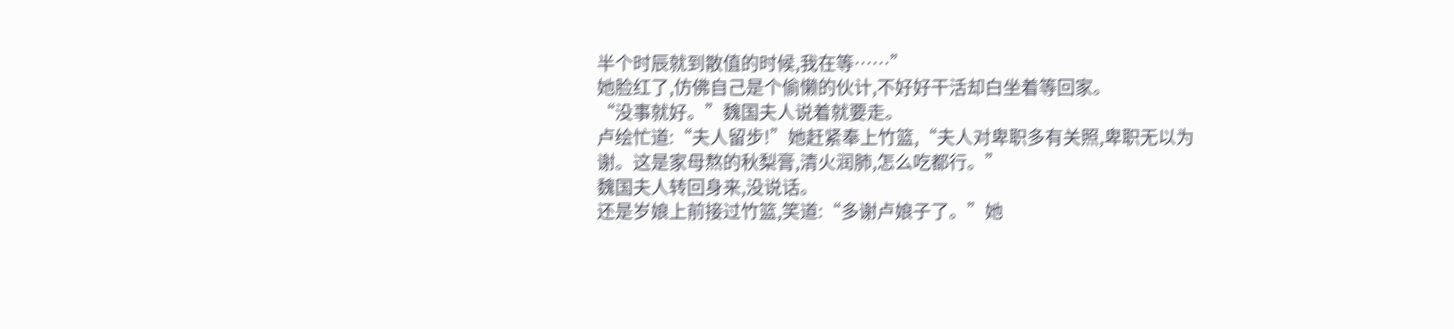半个时辰就到散值的时候,我在等……”
她脸红了,仿佛自己是个偷懒的伙计,不好好干活却白坐着等回家。
“没事就好。”魏国夫人说着就要走。
卢绘忙道:“夫人留步!”她赶紧奉上竹篮,“夫人对卑职多有关照,卑职无以为谢。这是家母熬的秋梨膏,清火润肺,怎么吃都行。”
魏国夫人转回身来,没说话。
还是岁娘上前接过竹篮,笑道:“多谢卢娘子了。”她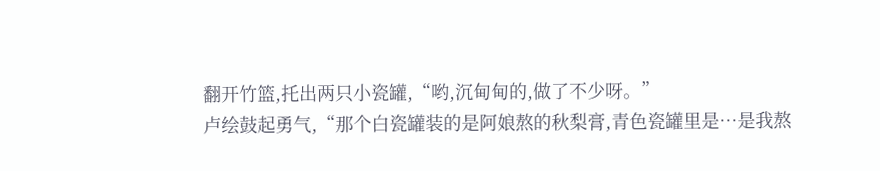翻开竹篮,托出两只小瓷罐,“哟,沉甸甸的,做了不少呀。”
卢绘鼓起勇气,“那个白瓷罐装的是阿娘熬的秋梨膏,青色瓷罐里是…是我熬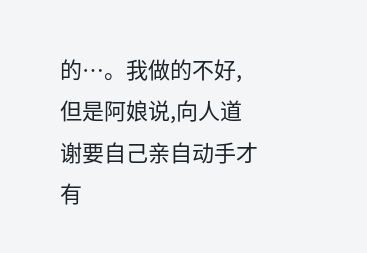的…。我做的不好,但是阿娘说,向人道谢要自己亲自动手才有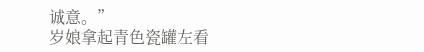诚意。”
岁娘拿起青色瓷罐左看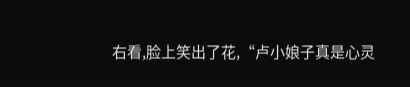右看,脸上笑出了花,“卢小娘子真是心灵